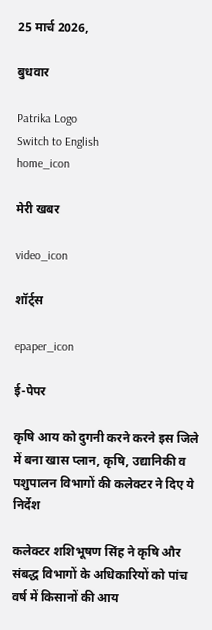25 मार्च 2026,

बुधवार

Patrika Logo
Switch to English
home_icon

मेरी खबर

video_icon

शॉर्ट्स

epaper_icon

ई-पेपर

कृषि आय को दुगनी करने करने इस जिले में बना खास प्लान, कृषि, उद्यानिकी व पशुपालन विभागों की कलेक्टर ने दिए ये निर्देश

कलेक्टर शशिभूषण सिंह ने कृषि और संबद्ध विभागों के अधिकारियों को पांच वर्ष में किसानों की आय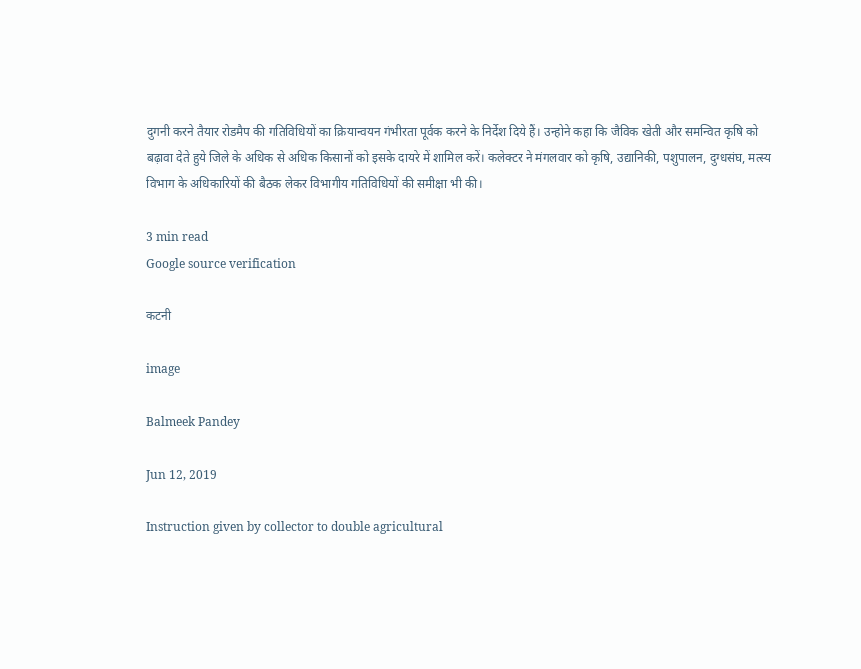दुगनी करने तैयार रोडमैप की गतिविधियों का क्रियान्वयन गंभीरता पूर्वक करने के निर्देश दिये हैं। उन्होने कहा कि जैविक खेती और समन्वित कृषि को बढ़ावा देते हुये जिले के अधिक से अधिक किसानों को इसके दायरे में शामिल करें। कलेक्टर ने मंगलवार को कृषि, उद्यानिकी, पशुपालन, दुग्धसंघ, मत्स्य विभाग के अधिकारियों की बैठक लेकर विभागीय गतिविधियों की समीक्षा भी की।

3 min read
Google source verification

कटनी

image

Balmeek Pandey

Jun 12, 2019

Instruction given by collector to double agricultural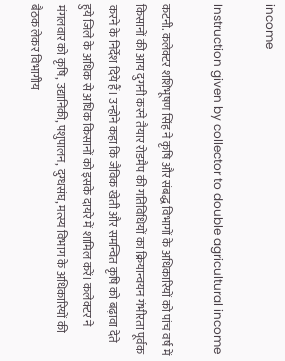income

Instruction given by collector to double agricultural income

कटनी. कलेक्टर शशिभूषण सिंह ने कृषि और संबद्ध विभागों के अधिकारियों को पांच वर्ष में किसानों की आय दुगनी करने तैयार रोडमैप की गतिविधियों का क्रियान्वयन गंभीरता पूर्वक करने के निर्देश दिये हैं। उन्होने कहा कि जैविक खेती और समन्वित कृषि को बढ़ावा देते हुये जिले के अधिक से अधिक किसानों को इसके दायरे में शामिल करें। कलेक्टर ने मंगलवार को कृषि, उद्यानिकी, पशुपालन, दुग्धसंघ, मत्स्य विभाग के अधिकारियों की बैठक लेकर विभागीय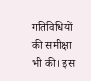गतिविधियों की समीक्षा भी की। इस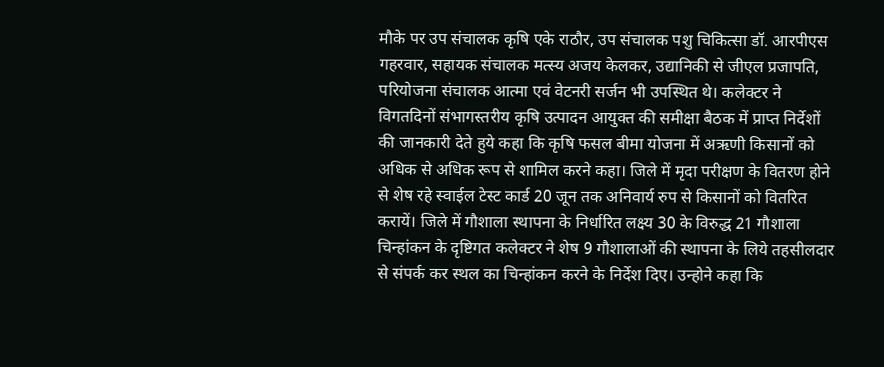मौके पर उप संचालक कृषि एके राठौर, उप संचालक पशु चिकित्सा डॉ. आरपीएस गहरवार, सहायक संचालक मत्स्य अजय केलकर, उद्यानिकी से जीएल प्रजापति, परियोजना संचालक आत्मा एवं वेटनरी सर्जन भी उपस्थित थे। कलेक्टर ने विगतदिनों संभागस्तरीय कृषि उत्पादन आयुक्त की समीक्षा बैठक में प्राप्त निर्देशों की जानकारी देते हुये कहा कि कृषि फसल बीमा योजना में अऋणी किसानों को अधिक से अधिक रूप से शामिल करने कहा। जिले में मृदा परीक्षण के वितरण होने से शेष रहे स्वाईल टेस्ट कार्ड 20 जून तक अनिवार्य रुप से किसानों को वितरित करायें। जिले में गौशाला स्थापना के निर्धारित लक्ष्य 30 के विरुद्ध 21 गौशाला चिन्हांकन के दृष्टिगत कलेक्टर ने शेष 9 गौशालाओं की स्थापना के लिये तहसीलदार से संपर्क कर स्थल का चिन्हांकन करने के निर्देश दिए। उन्होने कहा कि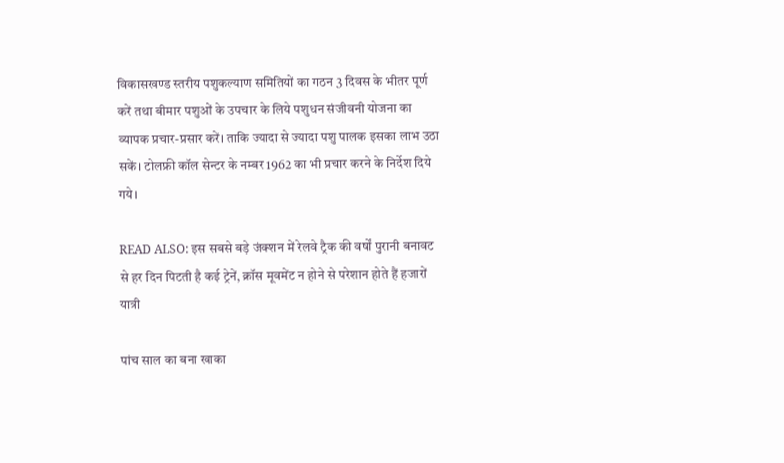विकासखण्ड स्तरीय पशुकल्याण समितियों का गठन 3 दिवस के भीतर पूर्ण करें तथा बीमार पशुओं के उपचार के लिये पशुधन संजीवनी योजना का व्यापक प्रचार-प्रसार करें। ताकि ज्यादा से ज्यादा पशु पालक इसका लाभ उठा सकें। टोलफ्री कॉल सेन्टर के नम्बर 1962 का भी प्रचार करने के निर्देश दिये गये।

READ ALSO: इस सबसे बड़े जंक्शन में रेलवे ट्रैक की वर्षों पुरानी बनावट से हर दिन पिटती है कई ट्रेनें, क्रॉस मूवमेंट न होने से परेशान होते हैं हजारों यात्री

पांच साल का बना खाका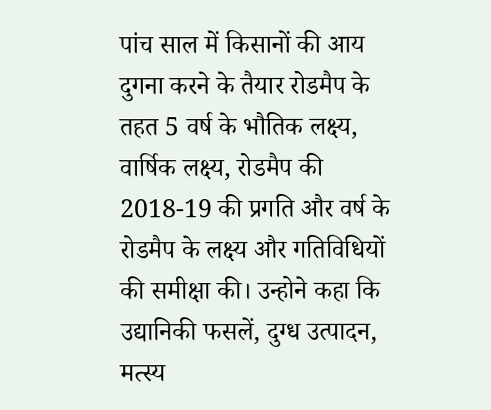पांच साल में किसानों की आय दुगना करने के तैयार रोडमैप के तहत 5 वर्ष के भौतिक लक्ष्य, वार्षिक लक्ष्य, रोडमैप की 2018-19 की प्रगति और वर्ष के रोडमैप के लक्ष्य और गतिविधियों की समीक्षा की। उन्होने कहा कि उद्यानिकी फसलें, दुग्ध उत्पादन, मत्स्य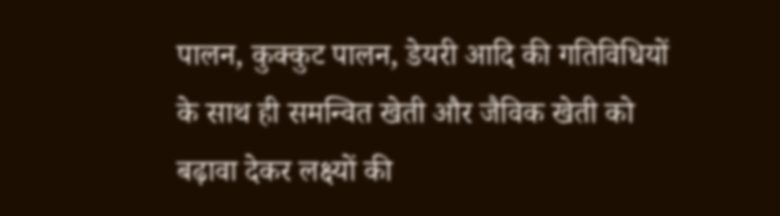पालन, कुक्कुट पालन, डेयरी आदि की गतिविधियों के साथ ही समन्वित खेती और जैविक खेती को बढ़ावा देकर लक्ष्यों की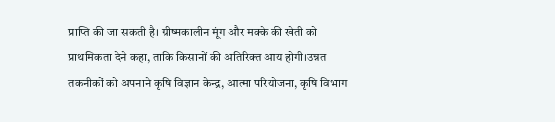प्राप्ति की जा सकती है। ग्रीष्मकालीन मूंग और मक्के की खेती को प्राथमिकता देने कहा, ताकि किसानों की अतिरिक्त आय होगी।उन्नत तकनीकों को अपनाने कृषि विज्ञान केन्द्र, आत्मा परियोजना, कृषि विभाग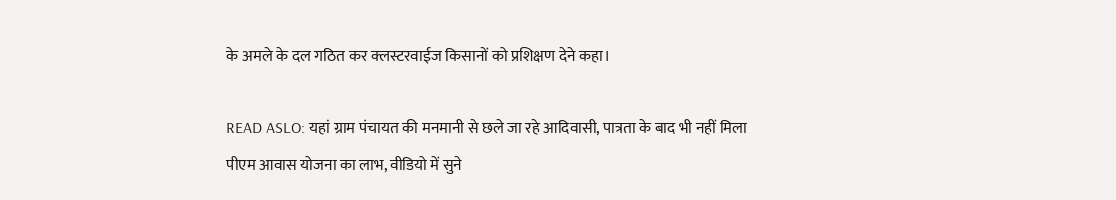के अमले के दल गठित कर क्लस्टरवाईज किसानों को प्रशिक्षण देने कहा।

READ ASLO: यहां ग्राम पंचायत की मनमानी से छले जा रहे आदिवासी, पात्रता के बाद भी नहीं मिला पीएम आवास योजना का लाभ, वीडियो में सुने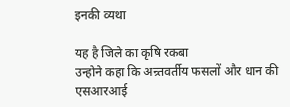इनकी व्यथा

यह है जिले का कृषि रकबा
उन्होने कहा कि अन्र्तवर्तीय फसलों और धान की एसआरआई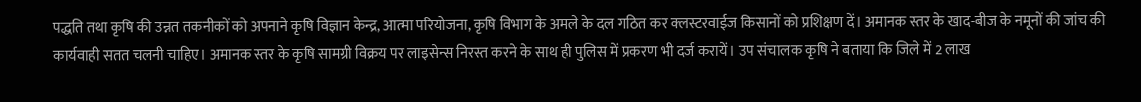पद्धति तथा कृषि की उन्नत तकनीकों को अपनाने कृषि विज्ञान केन्द्र, आत्मा परियोजना, कृषि विभाग के अमले के दल गठित कर क्लस्टरवाईज किसानों को प्रशिक्षण दें। अमानक स्तर के खाद-बीज के नमूनों की जांच की कार्यवाही सतत चलनी चाहिए। अमानक स्तर के कृषि सामग्री विक्रय पर लाइसेन्स निरस्त करने के साथ ही पुलिस में प्रकरण भी दर्ज करायें। उप संचालक कृषि ने बताया कि जिले में 2 लाख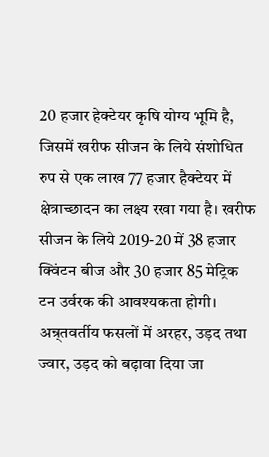20 हजार हेक्टेयर कृषि योग्य भूमि है, जिसमें खरीफ सीजन के लिये संशोधित रुप से एक लाख 77 हजार हैक्टेयर में क्षेत्राच्छादन का लक्ष्य रखा गया है। खरीफ सीजन के लिये 2019-20 में 38 हजार क्विंटन बीज और 30 हजार 85 मेट्रिक टन उर्वरक की आवश्यकता होगी। अन्र्तवर्तीय फसलों में अरहर, उड़द तथा ज्वार, उड़द को बढ़ावा दिया जा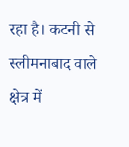रहा है। कटनी से स्लीमनाबाद वाले क्षेत्र में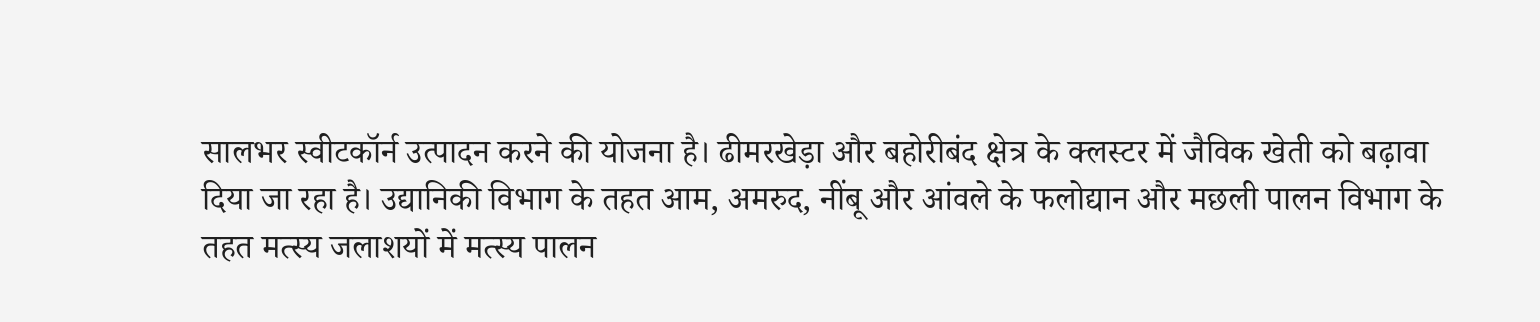सालभर स्वीटकॉर्न उत्पादन करने की योजना है। ढीमरखेड़ा और बहोरीबंद क्षेत्र के क्लस्टर में जैविक खेती को बढ़ावा दिया जा रहा है। उद्यानिकी विभाग के तहत आम, अमरुद, नींबू और आंवले के फलोद्यान और मछली पालन विभाग के तहत मत्स्य जलाशयों में मत्स्य पालन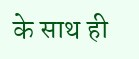के साथ ही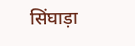सिंघाड़ा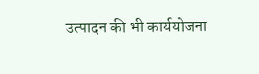उत्पादन की भी कार्ययोजना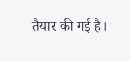तैयार की गई है।